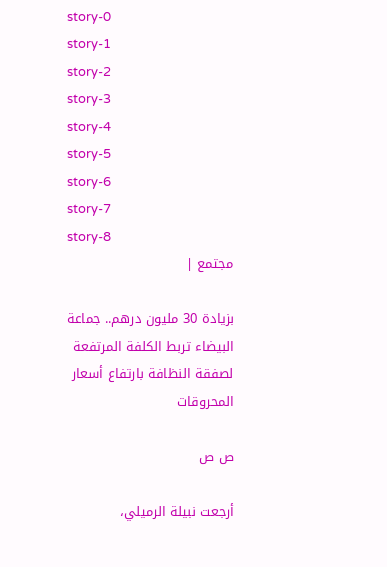story-0
story-1
story-2
story-3
story-4
story-5
story-6
story-7
story-8
مجتمع |

بزيادة 30 مليون درهم.. جماعة البيضاء تربط الكلفة المرتفعة لصفقة النظافة بارتفاع أسعار المحروقات

ص ص

أرجعت نبيلة الرميلي،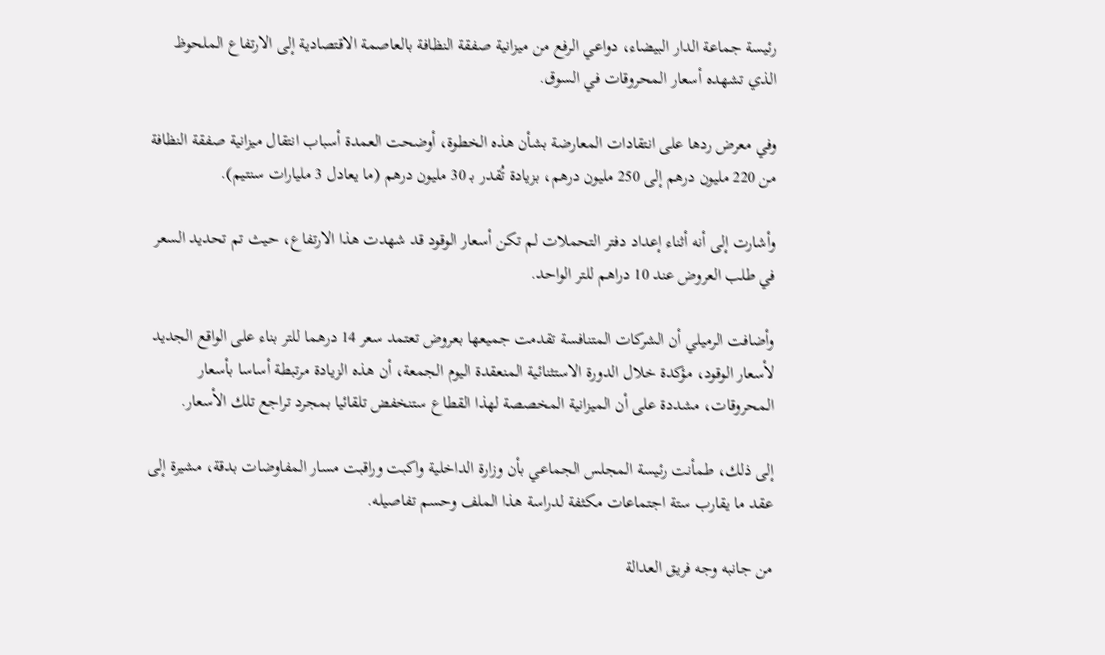رئيسة جماعة الدار البيضاء، دواعي الرفع من ميزانية صفقة النظافة بالعاصمة الاقتصادية إلى الارتفاع الملحوظ الذي تشهده أسعار المحروقات في السوق.

وفي معرض ردها على انتقادات المعارضة بشأن هذه الخطوة، أوضحت العمدة أسباب انتقال ميزانية صفقة النظافة من 220 مليون درهم إلى 250 مليون درهم، بزيادة تُقدر بـ 30 مليون درهم (ما يعادل 3 مليارات سنتيم).

وأشارت إلى أنه أثناء إعداد دفتر التحملات لم تكن أسعار الوقود قد شهدت هذا الارتفاع، حيث تم تحديد السعر في طلب العروض عند 10 دراهم للتر الواحد.

وأضافت الرميلي أن الشركات المتنافسة تقدمت جميعها بعروض تعتمد سعر 14 درهما للتر بناء على الواقع الجديد لأسعار الوقود، مؤكدة خلال الدورة الاستثنائية المنعقدة اليوم الجمعة، أن هذه الزيادة مرتبطة أساسا بأسعار المحروقات، مشددة على أن الميزانية المخصصة لهذا القطاع ستنخفض تلقائيا بمجرد تراجع تلك الأسعار.

إلى ذلك، طمأنت رئيسة المجلس الجماعي بأن وزارة الداخلية واكبت وراقبت مسار المفاوضات بدقة، مشيرة إلى عقد ما يقارب ستة اجتماعات مكثفة لدراسة هذا الملف وحسم تفاصيله.

من جانبه وجه فريق العدالة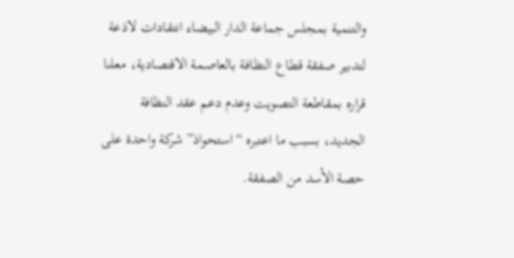والتنمية بمجلس جماعة الدار البيضاء انتقادات لاذعة لتدبير صفقة قطاع النظافة بالعاصمة الاقتصادية، معلنا قراره بمقاطعة التصويت وعدم دعم عقد النظافة الجديد، بسبب ما اعتبره “استحواذ” شركة واحدة على حصة الأسد من الصفقة.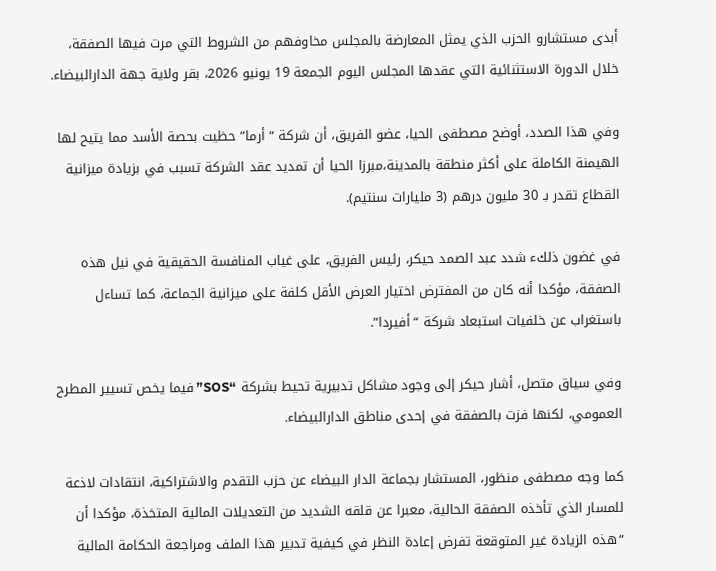أبدى مستشارو الحزب الذي يمثل المعارضة بالمجلس مخاوفهم من الشروط التي مرت فيها الصفقة، خلال الدورة الاستثنائية التي عقدها المجلس اليوم الجمعة 19 يونيو 2026، بقر ولاية جهة الدارالبيضاء.

وفي هذا الصدد، أوضح مصطفى الحيا، عضو الفريق، أن شركة “أرما” حظيت بحصة الأسد مما يتيح لها الهيمنة الكاملة على أكثر منطقة بالمدينة،مبرزا الحيا أن تمديد عقد الشركة تسبب في بزيادة ميزانية القطاع تقدر بـ 30 مليون درهم (3 مليارات سنتيم).

في غضون ذلكء شدد عبد الصمد حيكر، رئيس الفريق، على غياب المنافسة الحقيقية في نيل هذه الصفقة، مؤكدا أنه كان من المفترض اختيار العرض الأقل كلفة على ميزانية الجماعة، كما تساءل باستغراب عن خلفيات استبعاد شركة “أفيردا”.

وفي سياق متصل، أشار حيكر إلى وجود مشاكل تدبيرية تحيط بشركة “SOS” فيما يخص تسيير المطرح العمومي، لكنها فزت بالصفقة في إحدى مناطق الدارالبيضاء.

كما وجه مصطفى منظور، المستشار بجماعة الدار البيضاء عن حزب التقدم والاشتراكية، انتقادات لاذعة للمسار الذي تأخذه الصفقة الحالية، معبرا عن قلقه الشديد من التعديلات المالية المتخذة، مؤكدا أن “هذه الزيادة غير المتوقعة تفرض إعادة النظر في كيفية تدبير هذا الملف ومراجعة الحكامة المالية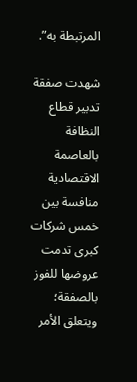المرتبطة به”.

شهدت صفقة تدبير قطاع النظافة بالعاصمة الاقتصادية منافسة بين خمس شركات كبرى تدمت عروضها للفوز بالصفقة؛ ويتعلق الأمر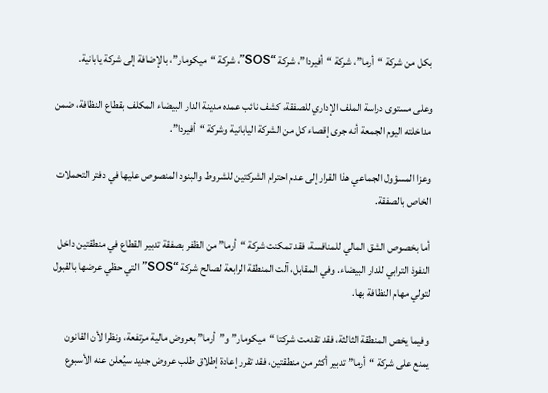بكل من شركة “أرما”، شركة “أفيردا”، شركة “SOS”، شركة “ميكومار”، بالإضافة إلى شركة يابانية.

وعلى مستوى دراسة الملف الإداري للصفقة، كشف نائب عمده مدينة الدار البيضاء المكلف بقطاع النظافة، ضمن مداخلته اليوم الجمعة أنه جرى إقصاء كل من الشركة اليابانية وشركة “أفيردا”.

وعزا المسؤول الجماعي هذا القرار إلى عدم احترام الشركتين للشروط والبنود المنصوص عليها في دفتر التحملات الخاص بالصفقة.

أما بخصوص الشق المالي للمنافسة، فقد تمكنت شركة “أرما” من الظفر بصفقة تدبير القطاع في منطقتين داخل النفوذ الترابي للدار البيضاء. وفي المقابل، آلت المنطقة الرابعة لصالح شركة “SOS” التي حظي عرضها بالقبول لتولي مهام النظافة بها.

وفيما يخص المنطقة الثالثة، فقد تقدمت شركتا “ميكومار” و”أرما” بعروض مالية مرتفعة، ونظرا لأن القانون يمنع على شركة “أرما” تدبير أكثر من منطقتين، فقد تقرر إعادة إطلاق طلب عروض جديد سيُعلن عنه الأسبوع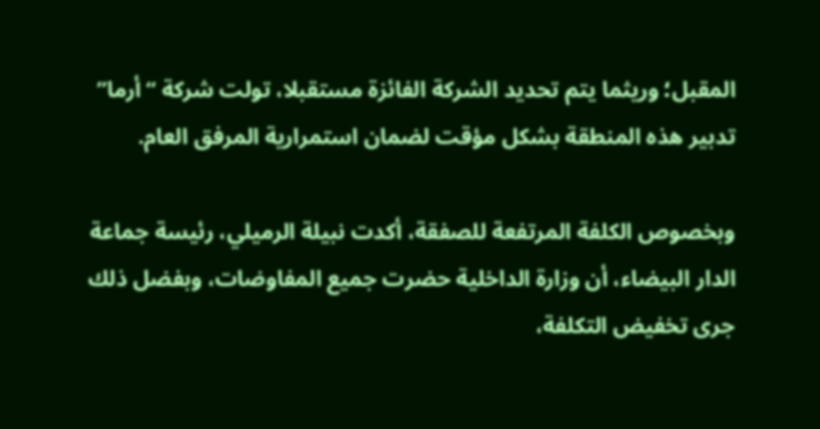المقبل؛ وريثما يتم تحديد الشركة الفائزة مستقبلا، تولت شركة “أرما” تدبير هذه المنطقة بشكل مؤقت لضمان استمرارية المرفق العام.

وبخصوص الكلفة المرتفعة للصفقة، أكدت نبيلة الرميلي، رئيسة جماعة الدار البيضاء، أن وزارة الداخلية حضرت جميع المفاوضات، وبفضل ذلك جرى تخفيض التكلفة،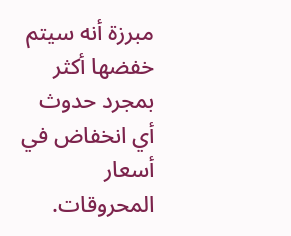مبرزة أنه سيتم خفضها أكثر بمجرد حدوث أي انخفاض في أسعار المحروقات.